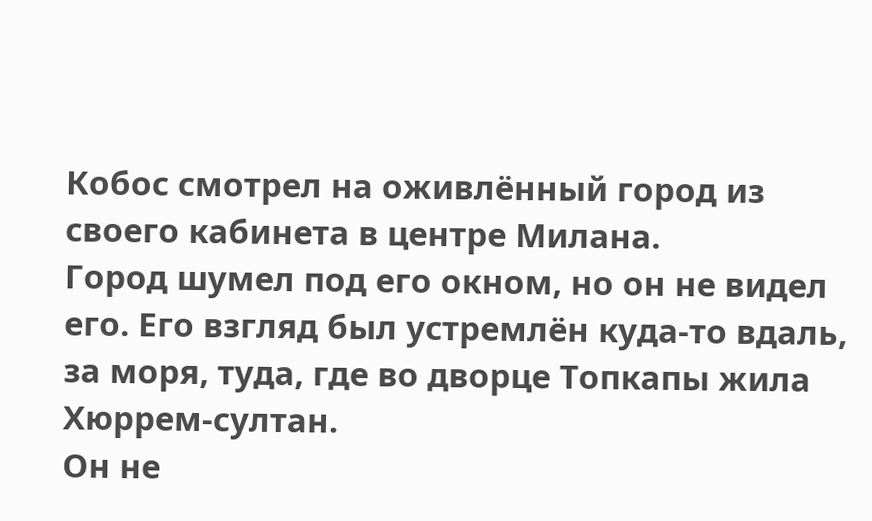Кобос смотрел на оживлённый город из своего кабинета в центре Милана.
Город шумел под его окном, но он не видел его. Его взгляд был устремлён куда-то вдаль, за моря, туда, где во дворце Топкапы жила Хюррем-султан.
Он не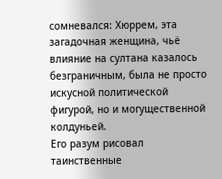сомневался: Хюррем, эта загадочная женщина, чьё влияние на султана казалось безграничным, была не просто искусной политической фигурой, но и могущественной колдуньей.
Его разум рисовал таинственные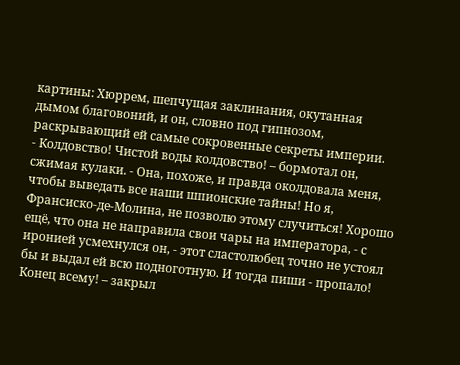картины: Хюррем, шепчущая заклинания, окутанная дымом благовоний, и он, словно под гипнозом, раскрывающий ей самые сокровенные секреты империи.
- Колдовство! Чистой воды колдовство! – бормотал он, сжимая кулаки. - Она, похоже, и правда околдовала меня, чтобы выведать все наши шпионские тайны! Но я, Франсиско-де-Молина, не позволю этому случиться! Хорошо ещё, что она не направила свои чары на императора, - с иронией усмехнулся он, - этот сластолюбец точно не устоял бы и выдал ей всю подноготную. И тогда пиши - пропало! Конец всему! – закрыл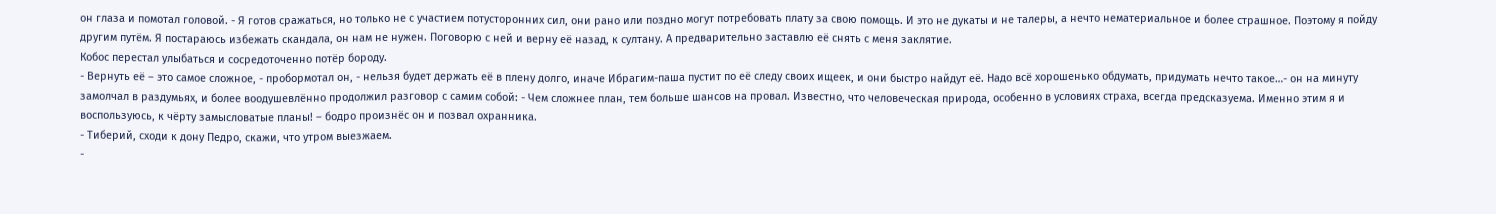он глаза и помотал головой. - Я готов сражаться, но только не с участием потусторонних сил, они рано или поздно могут потребовать плату за свою помощь. И это не дукаты и не талеры, а нечто нематериальное и более страшное. Поэтому я пойду другим путём. Я постараюсь избежать скандала, он нам не нужен. Поговорю с ней и верну её назад, к султану. А предварительно заставлю её снять с меня заклятие.
Кобос перестал улыбаться и сосредоточенно потёр бороду.
- Вернуть её – это самое сложное, - пробормотал он, - нельзя будет держать её в плену долго, иначе Ибрагим-паша пустит по её следу своих ищеек, и они быстро найдут её. Надо всё хорошенько обдумать, придумать нечто такое…- он на минуту замолчал в раздумьях, и более воодушевлённо продолжил разговор с самим собой: - Чем сложнее план, тем больше шансов на провал. Известно, что человеческая природа, особенно в условиях страха, всегда предсказуема. Именно этим я и воспользуюсь, к чёрту замысловатые планы! – бодро произнёс он и позвал охранника.
- Тиберий, сходи к дону Педро, скажи, что утром выезжаем.
-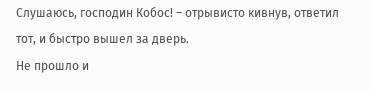Слушаюсь, господин Кобос! – отрывисто кивнув, ответил тот, и быстро вышел за дверь.
Не прошло и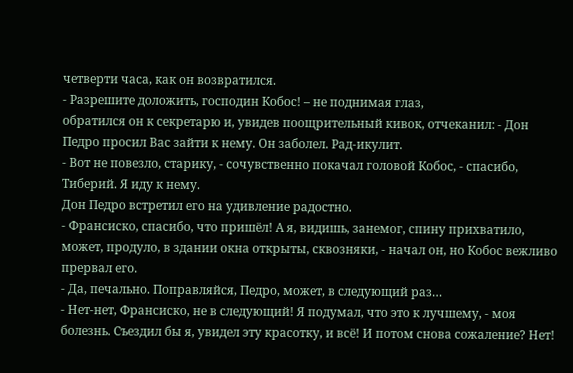четверти часа, как он возвратился.
- Разрешите доложить, господин Кобос! – не поднимая глаз,
обратился он к секретарю и, увидев поощрительный кивок, отчеканил: - Дон Педро просил Вас зайти к нему. Он заболел. Рад-икулит.
- Вот не повезло, старику, - сочувственно покачал головой Кобос, - спасибо, Тиберий. Я иду к нему.
Дон Педро встретил его на удивление радостно.
- Франсиско, спасибо, что пришёл! А я, видишь, занемог, спину прихватило, может, продуло, в здании окна открыты, сквозняки, - начал он, но Кобос вежливо прервал его.
- Да, печально. Поправляйся, Педро, может, в следующий раз…
- Нет-нет, Франсиско, не в следующий! Я подумал, что это к лучшему, - моя болезнь. Съездил бы я, увидел эту красотку, и всё! И потом снова сожаление? Нет!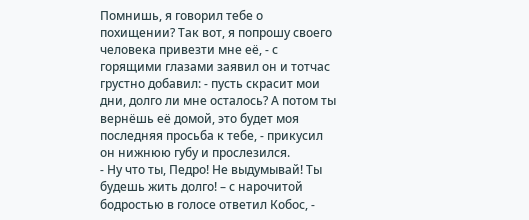Помнишь, я говорил тебе о похищении? Так вот, я попрошу своего человека привезти мне её, - с горящими глазами заявил он и тотчас грустно добавил: - пусть скрасит мои дни, долго ли мне осталось? А потом ты вернёшь её домой, это будет моя последняя просьба к тебе, - прикусил он нижнюю губу и прослезился.
- Ну что ты, Педро! Не выдумывай! Ты будешь жить долго! – с нарочитой бодростью в голосе ответил Кобос, -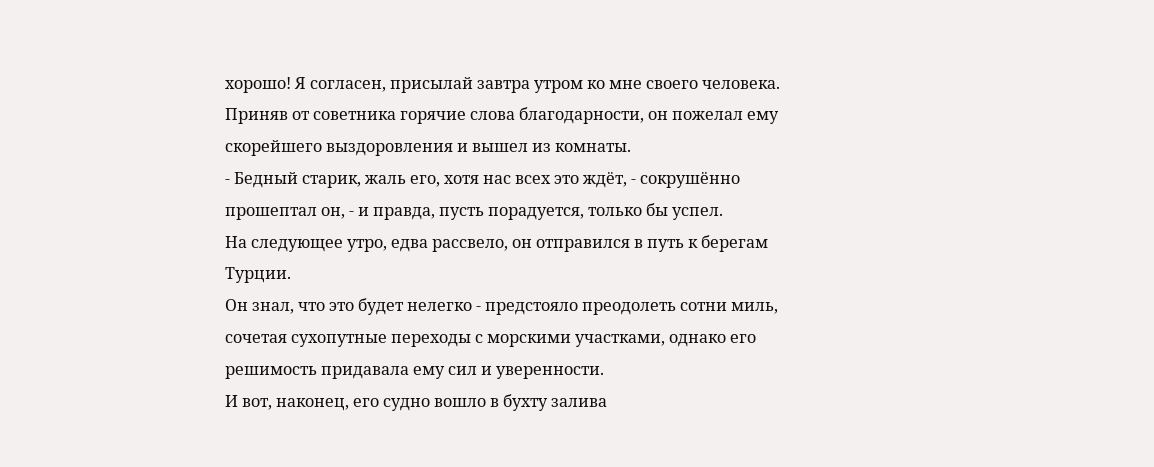хорошо! Я согласен, присылай завтра утром ко мне своего человека.
Приняв от советника горячие слова благодарности, он пожелал ему скорейшего выздоровления и вышел из комнаты.
- Бедный старик, жаль его, хотя нас всех это ждёт, - сокрушённо прошептал он, - и правда, пусть порадуется, только бы успел.
На следующее утро, едва рассвело, он отправился в путь к берегам Турции.
Он знал, что это будет нелегко - предстояло преодолеть сотни миль, сочетая сухопутные переходы с морскими участками, однако его решимость придавала ему сил и уверенности.
И вот, наконец, его судно вошло в бухту залива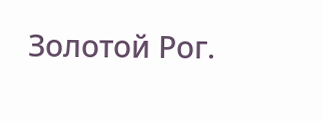Золотой Рог.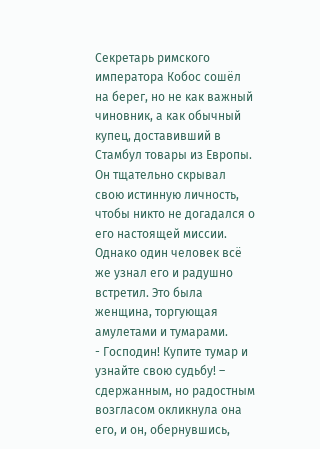Секретарь римского императора Кобос сошёл на берег, но не как важный чиновник, а как обычный купец, доставивший в Стамбул товары из Европы. Он тщательно скрывал свою истинную личность, чтобы никто не догадался о его настоящей миссии.
Однако один человек всё же узнал его и радушно встретил. Это была женщина, торгующая амулетами и тумарами.
- Господин! Купите тумар и узнайте свою судьбу! – сдержанным, но радостным возгласом окликнула она его, и он, обернувшись,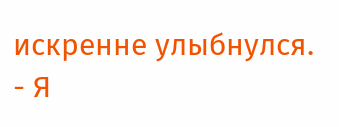искренне улыбнулся.
- Я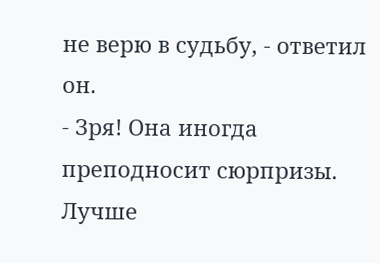не верю в судьбу, - ответил он.
- Зря! Она иногда преподносит сюрпризы. Лучше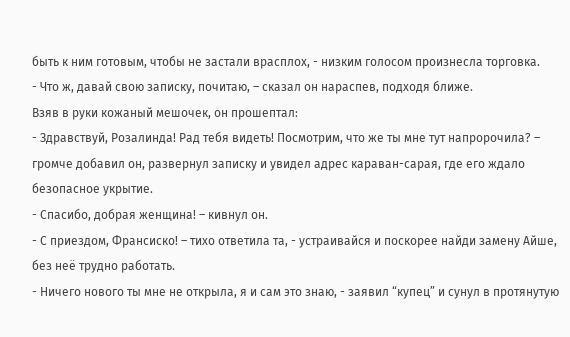быть к ним готовым, чтобы не застали врасплох, - низким голосом произнесла торговка.
- Что ж, давай свою записку, почитаю, – сказал он нараспев, подходя ближе.
Взяв в руки кожаный мешочек, он прошептал:
- Здравствуй, Розалинда! Рад тебя видеть! Посмотрим, что же ты мне тут напророчила? – громче добавил он, развернул записку и увидел адрес караван-сарая, где его ждало безопасное укрытие.
- Спасибо, добрая женщина! – кивнул он.
- С приездом, Франсиско! – тихо ответила та, - устраивайся и поскорее найди замену Айше, без неё трудно работать.
- Ничего нового ты мне не открыла, я и сам это знаю, - заявил “купец” и сунул в протянутую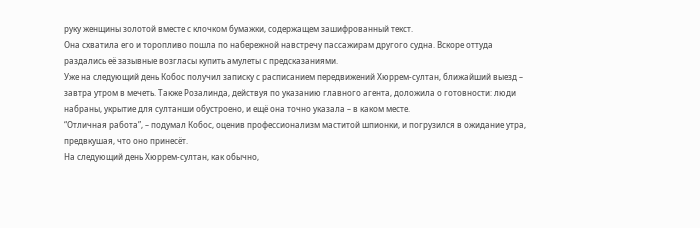руку женщины золотой вместе с клочком бумажки, содержащем зашифрованный текст.
Она схватила его и торопливо пошла по набережной навстречу пассажирам другого судна. Вскоре оттуда раздались её зазывные возгласы купить амулеты с предсказаниями.
Уже на следующий день Кобос получил записку с расписанием передвижений Хюррем-султан, ближайший выезд – завтра утром в мечеть. Также Розалинда, действуя по указанию главного агента, доложила о готовности: люди набраны, укрытие для султанши обустроено, и ещё она точно указала – в каком месте.
“Отличная работа”, – подумал Кобос, оценив профессионализм маститой шпионки, и погрузился в ожидание утра, предвкушая, что оно принесёт.
На следующий день Хюррем-султан, как обычно,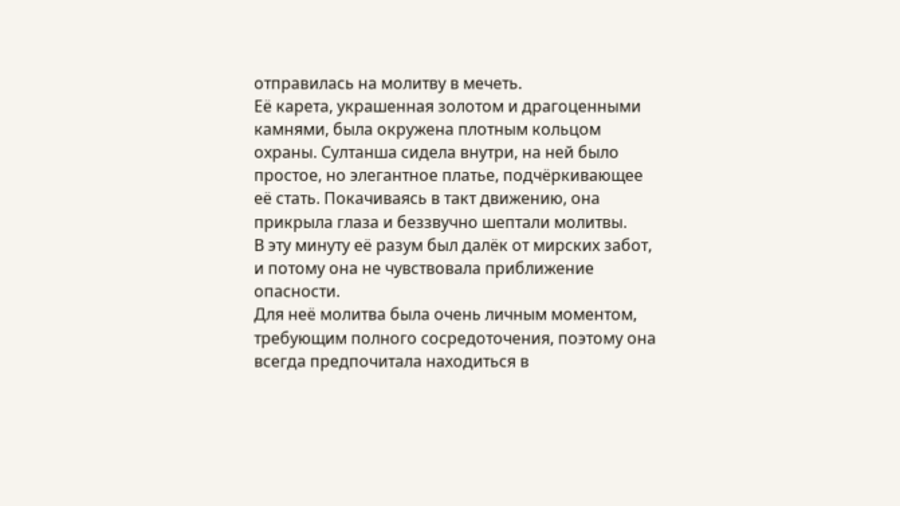отправилась на молитву в мечеть.
Её карета, украшенная золотом и драгоценными камнями, была окружена плотным кольцом охраны. Султанша сидела внутри, на ней было простое, но элегантное платье, подчёркивающее её стать. Покачиваясь в такт движению, она прикрыла глаза и беззвучно шептали молитвы.
В эту минуту её разум был далёк от мирских забот, и потому она не чувствовала приближение опасности.
Для неё молитва была очень личным моментом, требующим полного сосредоточения, поэтому она всегда предпочитала находиться в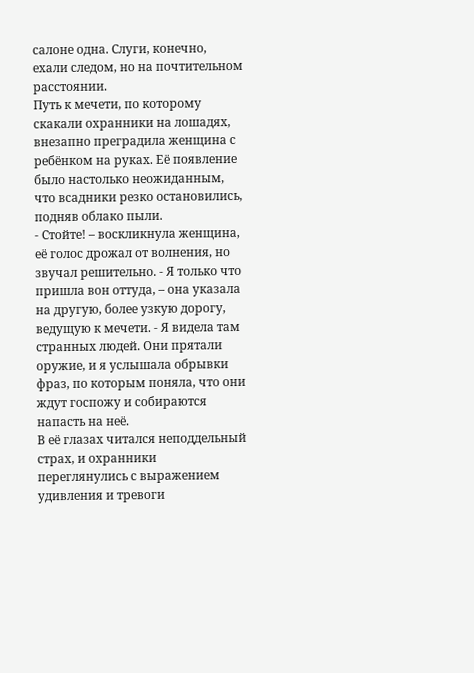салоне одна. Слуги, конечно, ехали следом, но на почтительном расстоянии.
Путь к мечети, по которому скакали охранники на лошадях, внезапно преградила женщина с ребёнком на руках. Её появление было настолько неожиданным, что всадники резко остановились, подняв облако пыли.
- Стойте! – воскликнула женщина, её голос дрожал от волнения, но звучал решительно. - Я только что пришла вон оттуда, – она указала на другую, более узкую дорогу, ведущую к мечети. - Я видела там странных людей. Они прятали оружие, и я услышала обрывки фраз, по которым поняла, что они ждут госпожу и собираются напасть на неё.
В её глазах читался неподдельный страх, и охранники переглянулись с выражением удивления и тревоги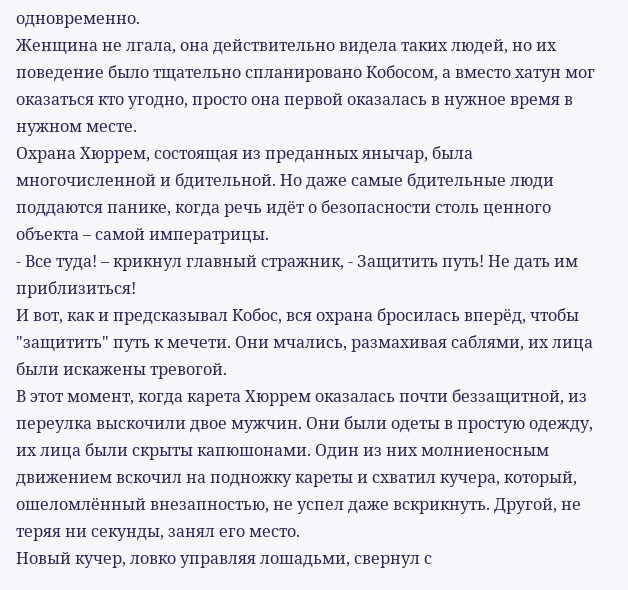одновременно.
Женщина не лгала, она действительно видела таких людей, но их поведение было тщательно спланировано Кобосом, а вместо хатун мог оказаться кто угодно, просто она первой оказалась в нужное время в нужном месте.
Охрана Хюррем, состоящая из преданных янычар, была многочисленной и бдительной. Но даже самые бдительные люди поддаются панике, когда речь идёт о безопасности столь ценного объекта – самой императрицы.
- Все туда! – крикнул главный стражник, - Защитить путь! Не дать им приблизиться!
И вот, как и предсказывал Кобос, вся охрана бросилась вперёд, чтобы "защитить" путь к мечети. Они мчались, размахивая саблями, их лица были искажены тревогой.
В этот момент, когда карета Хюррем оказалась почти беззащитной, из переулка выскочили двое мужчин. Они были одеты в простую одежду, их лица были скрыты капюшонами. Один из них молниеносным движением вскочил на подножку кареты и схватил кучера, который, ошеломлённый внезапностью, не успел даже вскрикнуть. Другой, не теряя ни секунды, занял его место.
Новый кучер, ловко управляя лошадьми, свернул с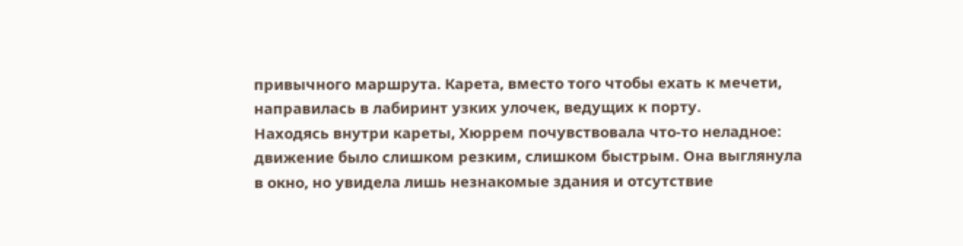привычного маршрута. Карета, вместо того чтобы ехать к мечети, направилась в лабиринт узких улочек, ведущих к порту.
Находясь внутри кареты, Хюррем почувствовала что-то неладное: движение было слишком резким, слишком быстрым. Она выглянула в окно, но увидела лишь незнакомые здания и отсутствие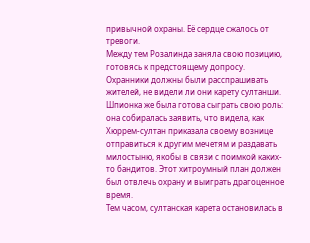привычной охраны. Её сердце сжалось от тревоги.
Между тем Розалинда заняла свою позицию, готовясь к предстоящему допросу. Охранники должны были расспрашивать жителей, не видели ли они карету султанши. Шпионка же была готова сыграть свою роль: она собиралась заявить, что видела, как Хюррем-султан приказала своему вознице отправиться к другим мечетям и раздавать милостыню, якобы в связи с поимкой каких-то бандитов. Этот хитроумный план должен был отвлечь охрану и выиграть драгоценное время.
Тем часом, султанская карета остановилась в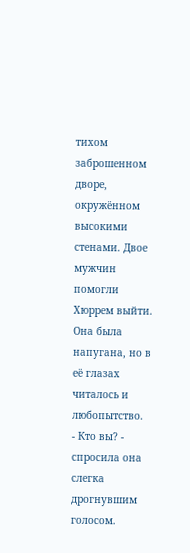тихом заброшенном дворе, окружённом высокими стенами. Двое мужчин помогли Хюррем выйти.
Она была напугана, но в её глазах читалось и любопытство.
- Кто вы? - спросила она слегка дрогнувшим голосом.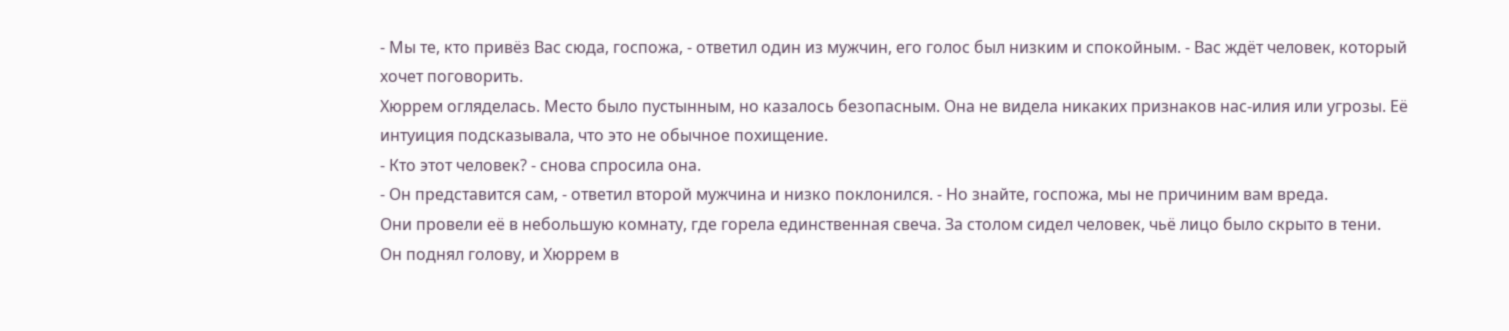- Мы те, кто привёз Вас сюда, госпожа, - ответил один из мужчин, его голос был низким и спокойным. - Вас ждёт человек, который хочет поговорить.
Хюррем огляделась. Место было пустынным, но казалось безопасным. Она не видела никаких признаков нас-илия или угрозы. Её интуиция подсказывала, что это не обычное похищение.
- Кто этот человек? - снова спросила она.
- Он представится сам, - ответил второй мужчина и низко поклонился. - Но знайте, госпожа, мы не причиним вам вреда.
Они провели её в небольшую комнату, где горела единственная свеча. За столом сидел человек, чьё лицо было скрыто в тени.
Он поднял голову, и Хюррем в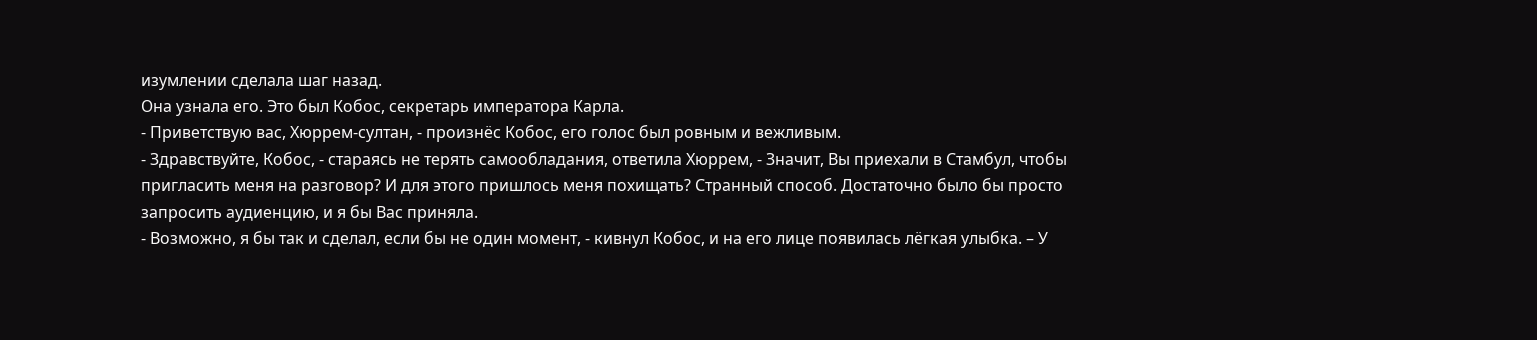изумлении сделала шаг назад.
Она узнала его. Это был Кобос, секретарь императора Карла.
- Приветствую вас, Хюррем-султан, - произнёс Кобос, его голос был ровным и вежливым.
- Здравствуйте, Кобос, - стараясь не терять самообладания, ответила Хюррем, - Значит, Вы приехали в Стамбул, чтобы пригласить меня на разговор? И для этого пришлось меня похищать? Странный способ. Достаточно было бы просто запросить аудиенцию, и я бы Вас приняла.
- Возможно, я бы так и сделал, если бы не один момент, - кивнул Кобос, и на его лице появилась лёгкая улыбка. – У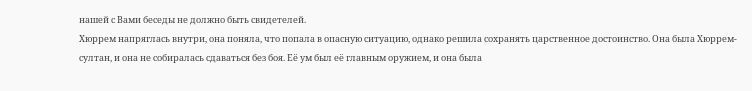нашей с Вами беседы не должно быть свидетелей.
Хюррем напряглась внутри, она поняла, что попала в опасную ситуацию, однако решила сохранять царственное достоинство. Она была Хюррем-султан, и она не собиралась сдаваться без боя. Её ум был её главным оружием, и она была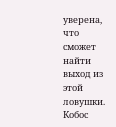уверена, что сможет найти выход из этой ловушки.
Кобос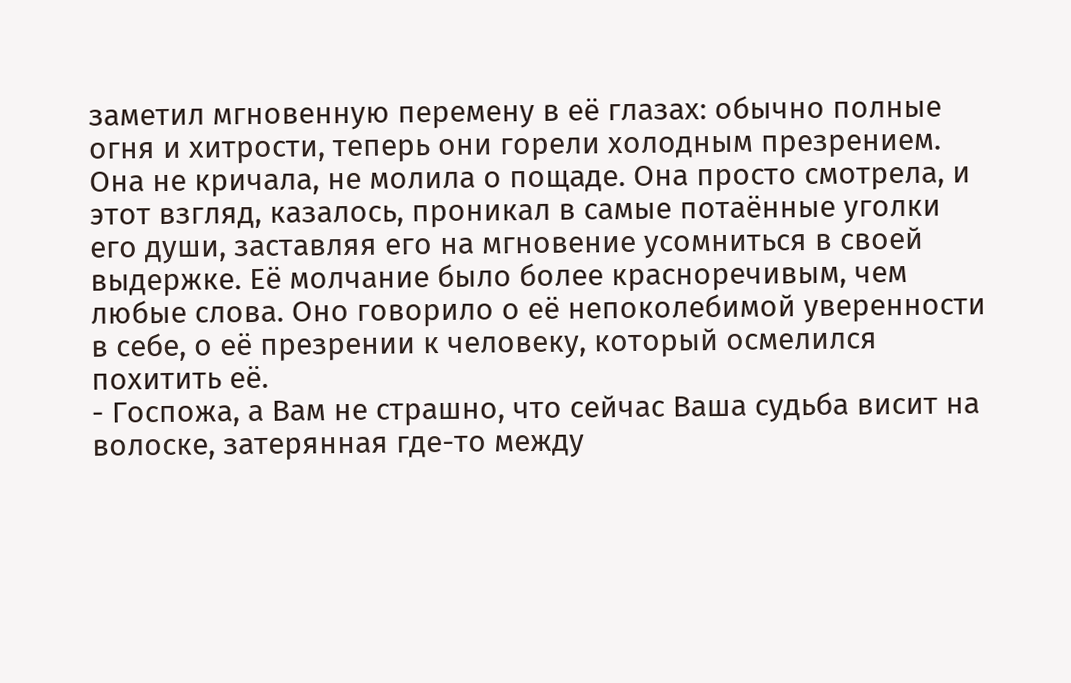заметил мгновенную перемену в её глазах: обычно полные огня и хитрости, теперь они горели холодным презрением.
Она не кричала, не молила о пощаде. Она просто смотрела, и этот взгляд, казалось, проникал в самые потаённые уголки его души, заставляя его на мгновение усомниться в своей выдержке. Её молчание было более красноречивым, чем любые слова. Оно говорило о её непоколебимой уверенности в себе, о её презрении к человеку, который осмелился похитить её.
- Госпожа, а Вам не страшно, что сейчас Ваша судьба висит на волоске, затерянная где-то между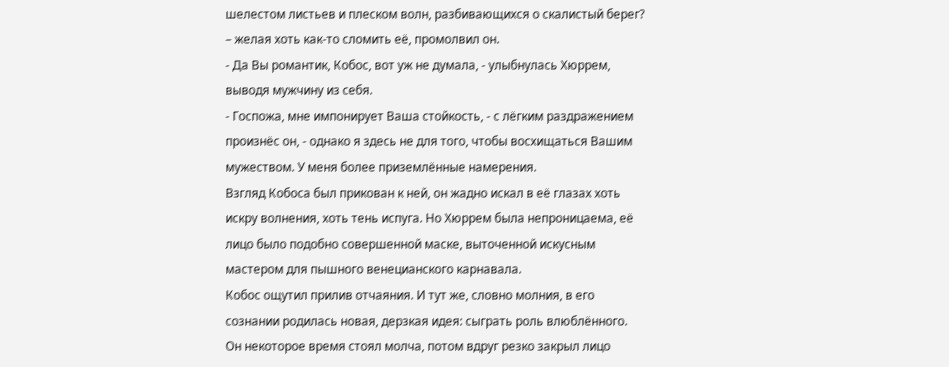шелестом листьев и плеском волн, разбивающихся о скалистый берег? – желая хоть как-то сломить её, промолвил он.
- Да Вы романтик, Кобос, вот уж не думала, - улыбнулась Хюррем, выводя мужчину из себя.
- Госпожа, мне импонирует Ваша стойкость, - с лёгким раздражением произнёс он, - однако я здесь не для того, чтобы восхищаться Вашим мужеством. У меня более приземлённые намерения.
Взгляд Кобоса был прикован к ней, он жадно искал в её глазах хоть искру волнения, хоть тень испуга. Но Хюррем была непроницаема, её лицо было подобно совершенной маске, выточенной искусным мастером для пышного венецианского карнавала.
Кобос ощутил прилив отчаяния. И тут же, словно молния, в его сознании родилась новая, дерзкая идея: сыграть роль влюблённого.
Он некоторое время стоял молча, потом вдруг резко закрыл лицо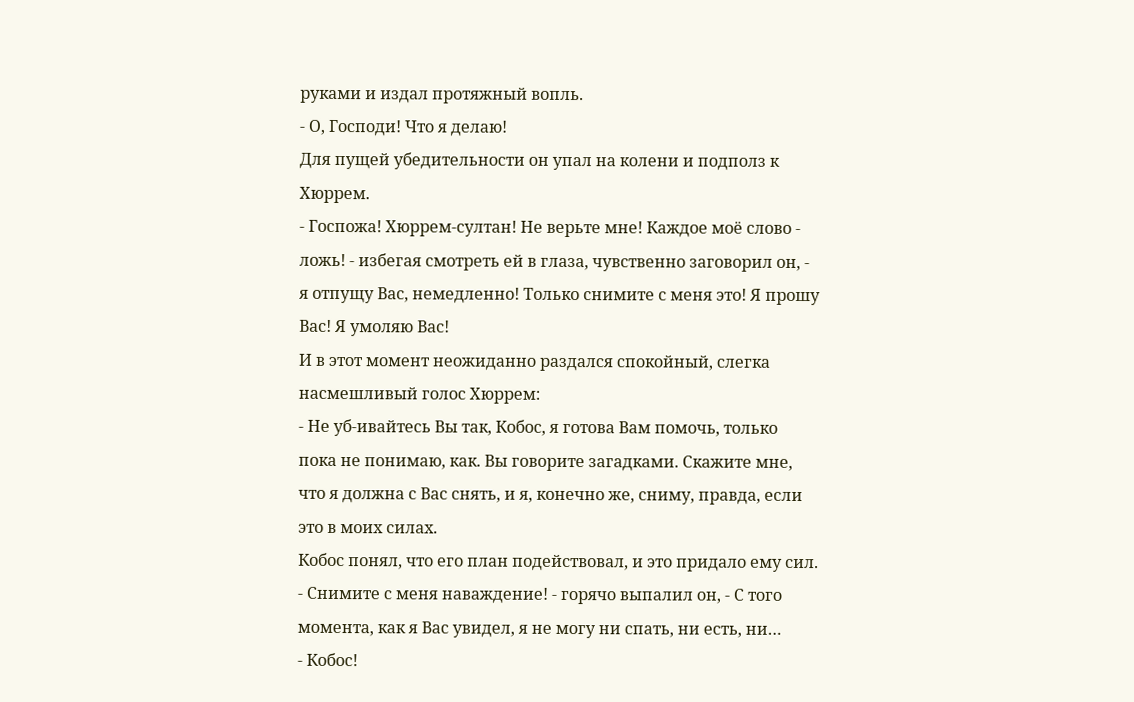руками и издал протяжный вопль.
- О, Господи! Что я делаю!
Для пущей убедительности он упал на колени и подполз к Хюррем.
- Госпожа! Хюррем-султан! Не верьте мне! Каждое моё слово - ложь! - избегая смотреть ей в глаза, чувственно заговорил он, - я отпущу Вас, немедленно! Только снимите с меня это! Я прошу Вас! Я умоляю Вас!
И в этот момент неожиданно раздался спокойный, слегка насмешливый голос Хюррем:
- Не уб-ивайтесь Вы так, Кобос, я готова Вам помочь, только пока не понимаю, как. Вы говорите загадками. Скажите мне, что я должна с Вас снять, и я, конечно же, сниму, правда, если это в моих силах.
Кобос понял, что его план подействовал, и это придало ему сил.
- Снимите с меня наваждение! - горячо выпалил он, - С того момента, как я Вас увидел, я не могу ни спать, ни есть, ни…
- Кобос!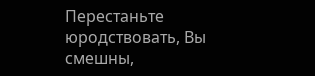Перестаньте юродствовать, Вы смешны,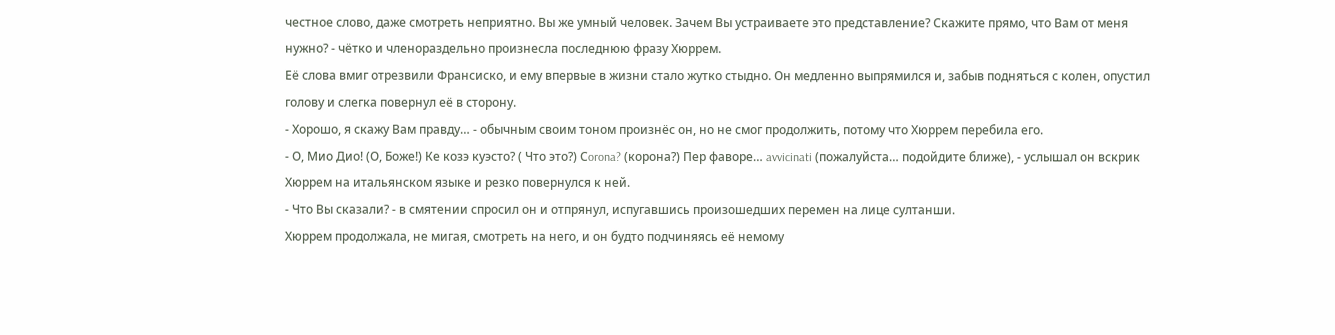честное слово, даже смотреть неприятно. Вы же умный человек. Зачем Вы устраиваете это представление? Скажите прямо, что Вам от меня нужно? - чётко и членораздельно произнесла последнюю фразу Хюррем.
Её слова вмиг отрезвили Франсиско, и ему впервые в жизни стало жутко стыдно. Он медленно выпрямился и, забыв подняться с колен, опустил голову и слегка повернул её в сторону.
- Хорошо, я скажу Вам правду… - обычным своим тоном произнёс он, но не смог продолжить, потому что Хюррем перебила его.
- О, Мио Дио! (О, Боже!) Ке козэ куэсто? ( Что это?) Сorona? (корона?) Пер фаворе… avvicinati (пожалуйста… подойдите ближе), - услышал он вскрик Хюррем на итальянском языке и резко повернулся к ней.
- Что Вы сказали? - в смятении спросил он и отпрянул, испугавшись произошедших перемен на лице султанши.
Хюррем продолжала, не мигая, смотреть на него, и он будто подчиняясь её немому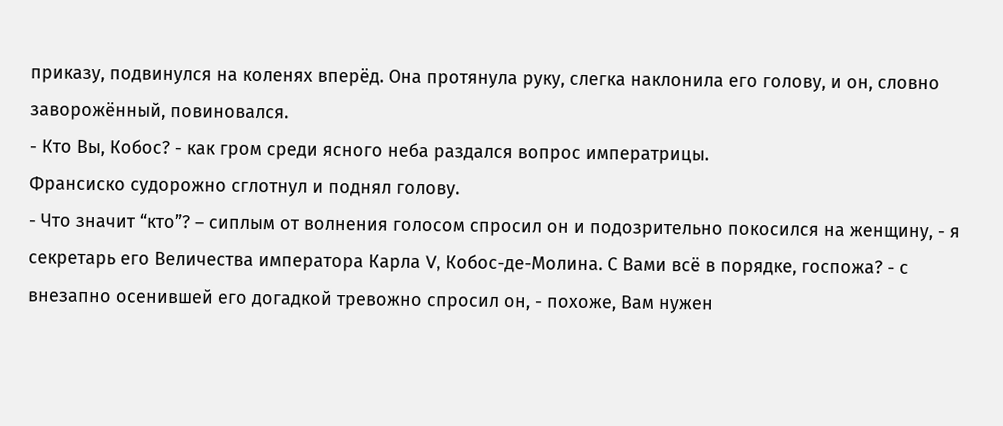приказу, подвинулся на коленях вперёд. Она протянула руку, слегка наклонила его голову, и он, словно заворожённый, повиновался.
- Кто Вы, Кобос? - как гром среди ясного неба раздался вопрос императрицы.
Франсиско судорожно сглотнул и поднял голову.
- Что значит “кто”? – сиплым от волнения голосом спросил он и подозрительно покосился на женщину, - я секретарь его Величества императора Карла V, Кобос-де-Молина. С Вами всё в порядке, госпожа? - с внезапно осенившей его догадкой тревожно спросил он, - похоже, Вам нужен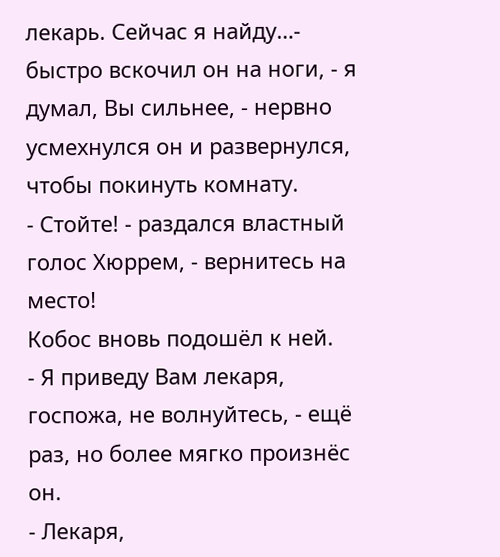лекарь. Сейчас я найду…- быстро вскочил он на ноги, - я думал, Вы сильнее, - нервно усмехнулся он и развернулся, чтобы покинуть комнату.
- Стойте! - раздался властный голос Хюррем, - вернитесь на место!
Кобос вновь подошёл к ней.
- Я приведу Вам лекаря, госпожа, не волнуйтесь, - ещё раз, но более мягко произнёс он.
- Лекаря,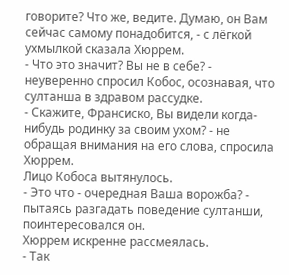говорите? Что же, ведите. Думаю, он Вам сейчас самому понадобится, - с лёгкой ухмылкой сказала Хюррем.
- Что это значит? Вы не в себе? - неуверенно спросил Кобос, осознавая, что султанша в здравом рассудке.
- Скажите, Франсиско, Вы видели когда-нибудь родинку за своим ухом? - не обращая внимания на его слова, спросила Хюррем.
Лицо Кобоса вытянулось.
- Это что - очередная Ваша ворожба? - пытаясь разгадать поведение султанши, поинтересовался он.
Хюррем искренне рассмеялась.
- Так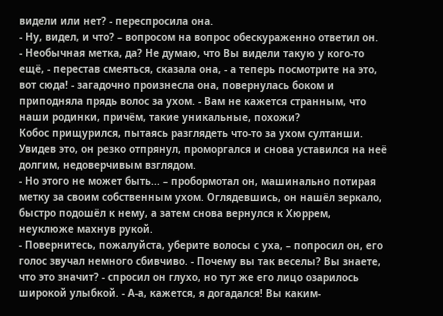видели или нет? - переспросила она.
- Ну, видел, и что? – вопросом на вопрос обескураженно ответил он.
- Необычная метка, да? Не думаю, что Вы видели такую у кого-то ещё, - перестав смеяться, сказала она, - а теперь посмотрите на это, вот сюда! - загадочно произнесла она, повернулась боком и приподняла прядь волос за ухом. - Вам не кажется странным, что наши родинки, причём, такие уникальные, похожи?
Кобос прищурился, пытаясь разглядеть что-то за ухом султанши. Увидев это, он резко отпрянул, проморгался и снова уставился на неё долгим, недоверчивым взглядом.
- Но этого не может быть... – пробормотал он, машинально потирая метку за своим собственным ухом. Оглядевшись, он нашёл зеркало, быстро подошёл к нему, а затем снова вернулся к Хюррем, неуклюже махнув рукой.
- Повернитесь, пожалуйста, уберите волосы с уха, – попросил он, его голос звучал немного сбивчиво. - Почему вы так веселы? Вы знаете, что это значит? - спросил он глухо, но тут же его лицо озарилось широкой улыбкой. - А-а, кажется, я догадался! Вы каким-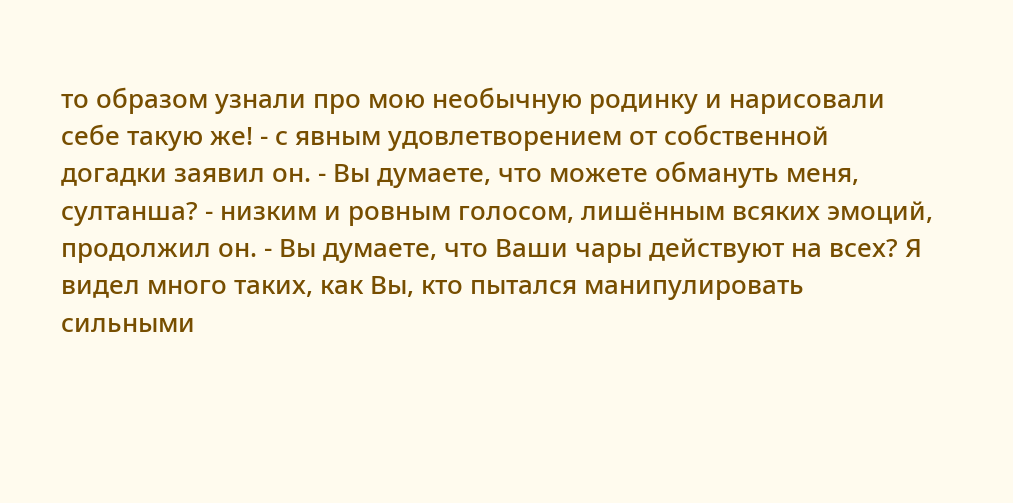то образом узнали про мою необычную родинку и нарисовали себе такую же! - с явным удовлетворением от собственной догадки заявил он. - Вы думаете, что можете обмануть меня, султанша? - низким и ровным голосом, лишённым всяких эмоций, продолжил он. - Вы думаете, что Ваши чары действуют на всех? Я видел много таких, как Вы, кто пытался манипулировать сильными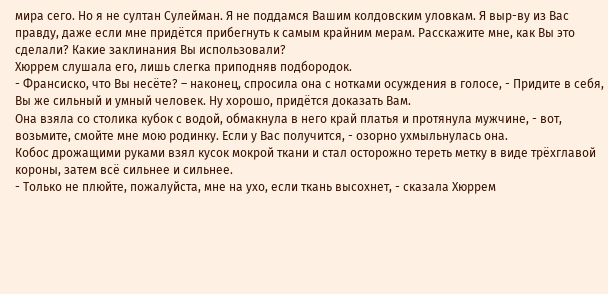мира сего. Но я не султан Сулейман. Я не поддамся Вашим колдовским уловкам. Я выр-ву из Вас правду, даже если мне придётся прибегнуть к самым крайним мерам. Расскажите мне, как Вы это сделали? Какие заклинания Вы использовали?
Хюррем слушала его, лишь слегка приподняв подбородок.
- Франсиско, что Вы несёте? – наконец, спросила она с нотками осуждения в голосе, - Придите в себя, Вы же сильный и умный человек. Ну хорошо, придётся доказать Вам.
Она взяла со столика кубок с водой, обмакнула в него край платья и протянула мужчине, - вот, возьмите, смойте мне мою родинку. Если у Вас получится, - озорно ухмыльнулась она.
Кобос дрожащими руками взял кусок мокрой ткани и стал осторожно тереть метку в виде трёхглавой короны, затем всё сильнее и сильнее.
- Только не плюйте, пожалуйста, мне на ухо, если ткань высохнет, - сказала Хюррем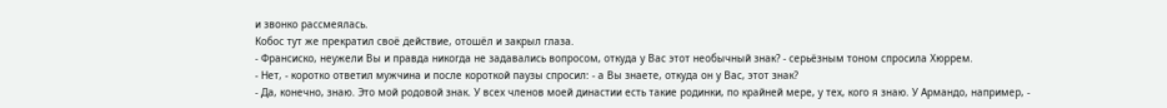и звонко рассмеялась.
Кобос тут же прекратил своё действие, отошёл и закрыл глаза.
- Франсиско, неужели Вы и правда никогда не задавались вопросом, откуда у Вас этот необычный знак? - серьёзным тоном спросила Хюррем.
- Нет, - коротко ответил мужчина и после короткой паузы спросил: - а Вы знаете, откуда он у Вас, этот знак?
- Да, конечно, знаю. Это мой родовой знак. У всех членов моей династии есть такие родинки, по крайней мере, у тех, кого я знаю. У Армандо, например, -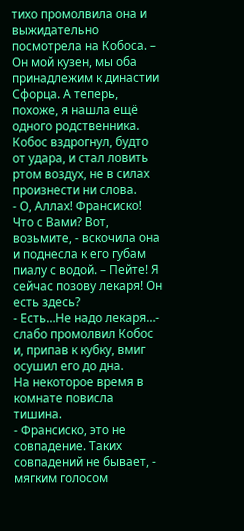тихо промолвила она и выжидательно посмотрела на Кобоса. – Он мой кузен, мы оба принадлежим к династии Сфорца. А теперь, похоже, я нашла ещё одного родственника.
Кобос вздрогнул, будто от удара, и стал ловить ртом воздух, не в силах произнести ни слова.
- О, Аллах! Франсиско! Что с Вами? Вот, возьмите, - вскочила она и поднесла к его губам пиалу с водой. – Пейте! Я сейчас позову лекаря! Он есть здесь?
- Есть…Не надо лекаря…- слабо промолвил Кобос и, припав к кубку, вмиг осушил его до дна.
На некоторое время в комнате повисла тишина.
- Франсиско, это не совпадение. Таких совпадений не бывает, - мягким голосом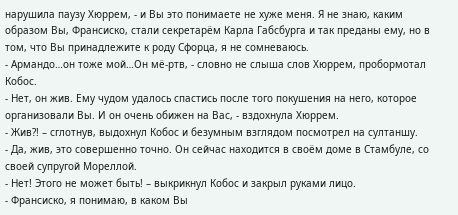нарушила паузу Хюррем, - и Вы это понимаете не хуже меня. Я не знаю, каким образом Вы, Франсиско, стали секретарём Карла Габсбурга и так преданы ему, но в том, что Вы принадлежите к роду Сфорца, я не сомневаюсь.
- Армандо…он тоже мой…Он мё-ртв, - словно не слыша слов Хюррем, пробормотал Кобос.
- Нет, он жив. Ему чудом удалось спастись после того покушения на него, которое организовали Вы. И он очень обижен на Вас, - вздохнула Хюррем.
- Жив?! – сглотнув, выдохнул Кобос и безумным взглядом посмотрел на султаншу.
- Да, жив, это совершенно точно. Он сейчас находится в своём доме в Стамбуле, со своей супругой Мореллой.
- Нет! Этого не может быть! – выкрикнул Кобос и закрыл руками лицо.
- Франсиско, я понимаю, в каком Вы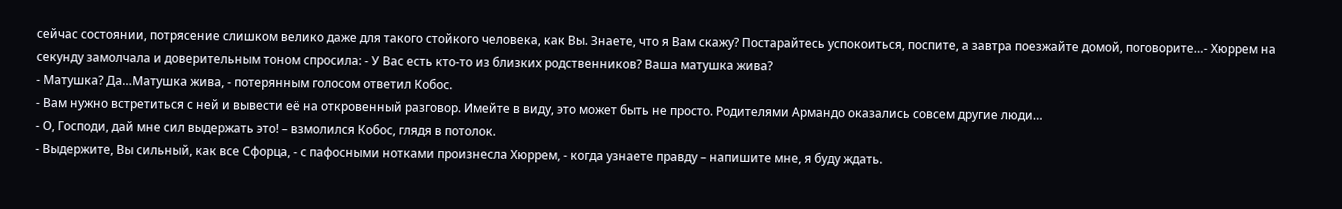сейчас состоянии, потрясение слишком велико даже для такого стойкого человека, как Вы. Знаете, что я Вам скажу? Постарайтесь успокоиться, поспите, а завтра поезжайте домой, поговорите…- Хюррем на секунду замолчала и доверительным тоном спросила: - У Вас есть кто-то из близких родственников? Ваша матушка жива?
- Матушка? Да…Матушка жива, - потерянным голосом ответил Кобос.
- Вам нужно встретиться с ней и вывести её на откровенный разговор. Имейте в виду, это может быть не просто. Родителями Армандо оказались совсем другие люди…
- О, Господи, дай мне сил выдержать это! – взмолился Кобос, глядя в потолок.
- Выдержите, Вы сильный, как все Сфорца, - с пафосными нотками произнесла Хюррем, - когда узнаете правду – напишите мне, я буду ждать.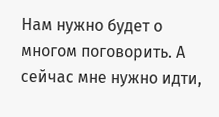Нам нужно будет о многом поговорить. А сейчас мне нужно идти,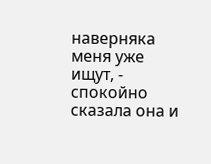наверняка меня уже ищут, - спокойно сказала она и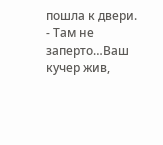пошла к двери.
- Там не заперто…Ваш кучер жив,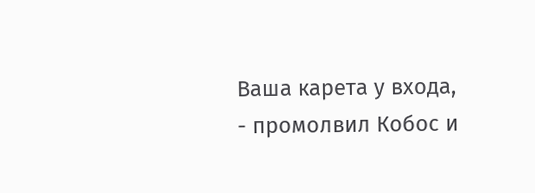Ваша карета у входа, - промолвил Кобос и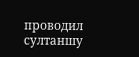проводил султаншу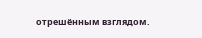отрешённым взглядом.